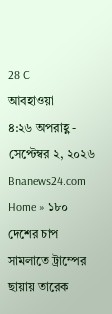28 C
আবহাওয়া
৪:২৬ অপরাহ্ণ - সেপ্টেম্বর ২, ২০২৬
Bnanews24.com
Home » ১৮০ দেশের চাপ সামলাতে ট্রাম্পের ছায়ায় তারেক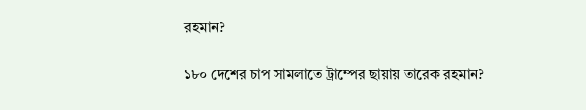রহমান?

১৮০ দেশের চাপ সামলাতে ট্রাম্পের ছায়ায় তারেক রহমান?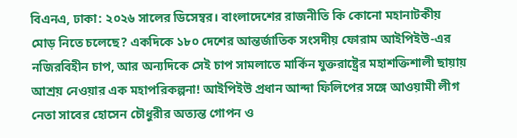বিএনএ, ঢাকা: ২০২৬ সালের ডিসেম্বর। বাংলাদেশের রাজনীতি কি কোনো মহানাটকীয় মোড় নিতে চলেছে? একদিকে ১৮০ দেশের আন্তর্জাতিক সংসদীয় ফোরাম আইপিইউ-এর নজিরবিহীন চাপ, আর অন্যদিকে সেই চাপ সামলাতে মার্কিন যুক্তরাষ্ট্রের মহাশক্তিশালী ছায়ায় আশ্রয় নেওয়ার এক মহাপরিকল্পনা! আইপিইউ প্রধান আন্দা ফিলিপের সঙ্গে আওয়ামী লীগ নেতা সাবের হোসেন চৌধুরীর অত্যন্ত গোপন ও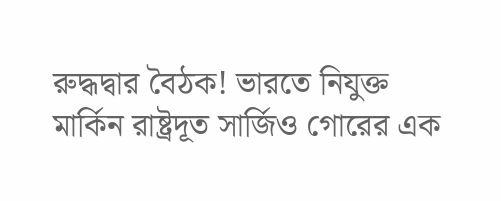রুদ্ধদ্বার বৈঠক! ভারতে নিযুক্ত মার্কিন রাষ্ট্রদূত সার্জিও গোরের এক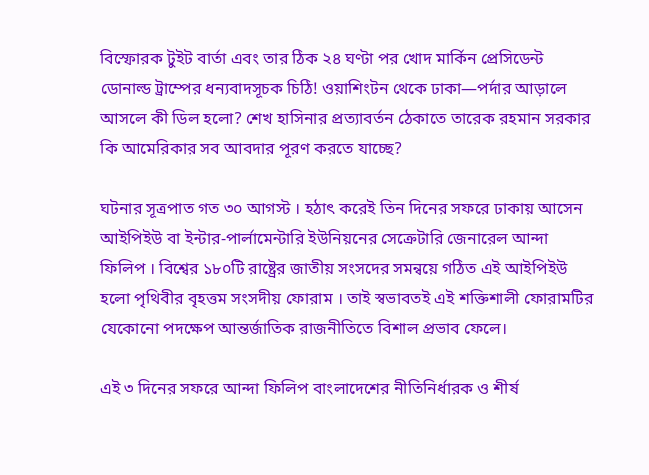বিস্ফোরক টুইট বার্তা এবং তার ঠিক ২৪ ঘণ্টা পর খোদ মার্কিন প্রেসিডেন্ট ডোনাল্ড ট্রাম্পের ধন্যবাদসূচক চিঠি! ওয়াশিংটন থেকে ঢাকা—পর্দার আড়ালে আসলে কী ডিল হলো? শেখ হাসিনার প্রত্যাবর্তন ঠেকাতে তারেক রহমান সরকার কি আমেরিকার সব আবদার পূরণ করতে যাচ্ছে?

ঘটনার সূত্রপাত গত ৩০ আগস্ট । হঠাৎ করেই তিন দিনের সফরে ঢাকায় আসেন আইপিইউ বা ইন্টার-পার্লামেন্টারি ইউনিয়নের সেক্রেটারি জেনারেল আন্দা ফিলিপ । বিশ্বের ১৮০টি রাষ্ট্রের জাতীয় সংসদের সমন্বয়ে গঠিত এই আইপিইউ হলো পৃথিবীর বৃহত্তম সংসদীয় ফোরাম । তাই স্বভাবতই এই শক্তিশালী ফোরামটির যেকোনো পদক্ষেপ আন্তর্জাতিক রাজনীতিতে বিশাল প্রভাব ফেলে।

এই ৩ দিনের সফরে আন্দা ফিলিপ বাংলাদেশের নীতিনির্ধারক ও শীর্ষ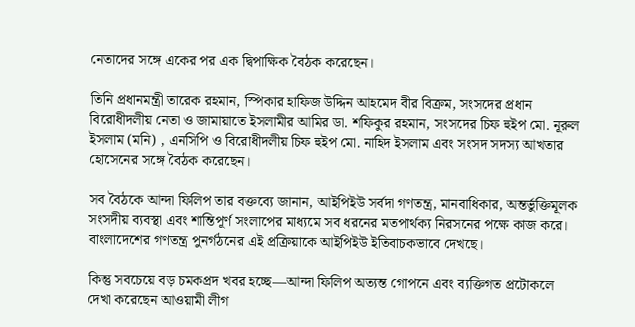নেতাদের সঙ্গে একের পর এক দ্বিপাক্ষিক বৈঠক করেছেন।

তিনি প্রধানমন্ত্রী তারেক রহমান, স্পিকার হাফিজ উদ্দিন আহমেদ বীর বিক্রম, সংসদের প্রধান বিরোধীদলীয় নেতা ও জামায়াতে ইসলামীর আমির ডা. শফিকুর রহমান, সংসদের চিফ হুইপ মো. নূরুল ইসলাম (মনি) , এনসিপি ও বিরোধীদলীয় চিফ হুইপ মো. নাহিদ ইসলাম এবং সংসদ সদস্য আখতার হোসেনের সঙ্গে বৈঠক করেছেন।

সব বৈঠকে আন্দা ফিলিপ তার বক্তব্যে জানান, আইপিইউ সর্বদা গণতন্ত্র, মানবাধিকার, অন্তর্ভুক্তিমূলক সংসদীয় ব্যবস্থা এবং শান্তিপূর্ণ সংলাপের মাধ্যমে সব ধরনের মতপার্থক্য নিরসনের পক্ষে কাজ করে। বাংলাদেশের গণতন্ত্র পুনর্গঠনের এই প্রক্রিয়াকে আইপিইউ ইতিবাচকভাবে দেখছে।

কিন্তু সবচেয়ে বড় চমকপ্রদ খবর হচ্ছে—আন্দা ফিলিপ অত্যন্ত গোপনে এবং ব্যক্তিগত প্রটোকলে দেখা করেছেন আওয়ামী লীগ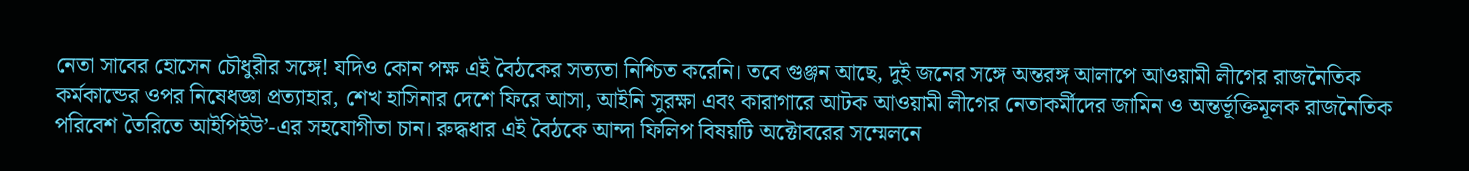নেতা সাবের হোসেন চৌধুরীর সঙ্গে! যদিও কোন পক্ষ এই বৈঠকের সত্যতা নিশ্চিত করেনি। তবে গুঞ্জন আছে, দুই জনের সঙ্গে অন্তরঙ্গ আলাপে আওয়ামী লীগের রাজনৈতিক কর্মকান্ডের ওপর নিষেধজ্ঞা প্রত্যাহার, শেখ হাসিনার দেশে ফিরে আসা, আইনি সুরক্ষা এবং কারাগারে আটক আওয়ামী লীগের নেতাকর্মীদের জামিন ও অন্তর্ভূক্তিমূলক রাজনৈতিক পরিবেশ তৈরিতে আইপিইউ’-এর সহযোগীতা চান। রুদ্ধধার এই বৈঠকে আন্দা ফিলিপ বিষয়টি অক্টোবরের সম্মেলনে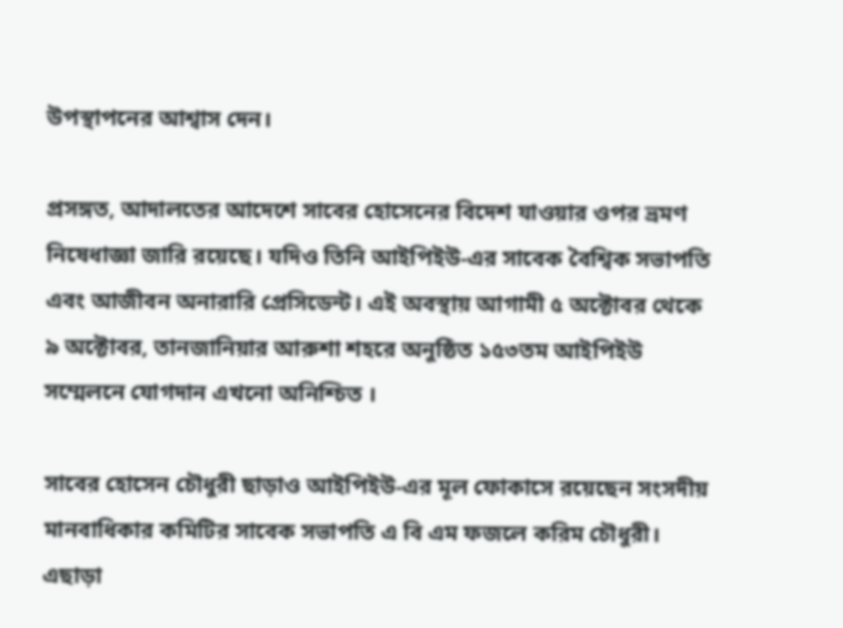উপস্থাপনের আশ্বাস দেন।

প্রসঙ্গত, আদালতের আদেশে সাবের হোসেনের বিদেশ যাওয়ার ওপর ভ্রমণ নিষেধাজ্ঞা জারি রয়েছে। যদিও তিনি আইপিইউ-এর সাবেক বৈশ্বিক সভাপতি এবং আজীবন অনারারি প্রেসিডেন্ট। এই অবস্থায় আগামী ৫ অক্টোবর থেকে ৯ অক্টোবর, তানজানিয়ার আরুশা শহরে অনুষ্ঠিত ১৫৩তম আইপিইউ সম্মেলনে যোগদান এখনো অনিশ্চিত ।

সাবের হোসেন চৌধুরী ছাড়াও আইপিইউ-এর মূল ফোকাসে রয়েছেন সংসদীয় মানবাধিকার কমিটির সাবেক সভাপতি এ বি এম ফজলে করিম চৌধুরী। এছাড়া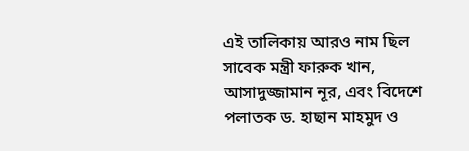এই তালিকায় আরও নাম ছিল সাবেক মন্ত্রী ফারুক খান, আসাদুজ্জামান নূর, এবং বিদেশে পলাতক ড. হাছান মাহমুদ ও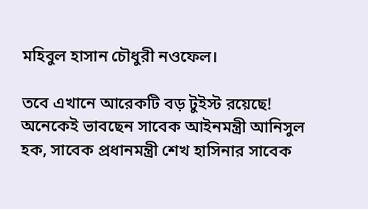মহিবুল হাসান চৌধুরী নওফেল।

তবে এখানে আরেকটি বড় টুইস্ট রয়েছে! অনেকেই ভাবছেন সাবেক আইনমন্ত্রী আনিসুল হক, সাবেক প্রধানমন্ত্রী শেখ হাসিনার সাবেক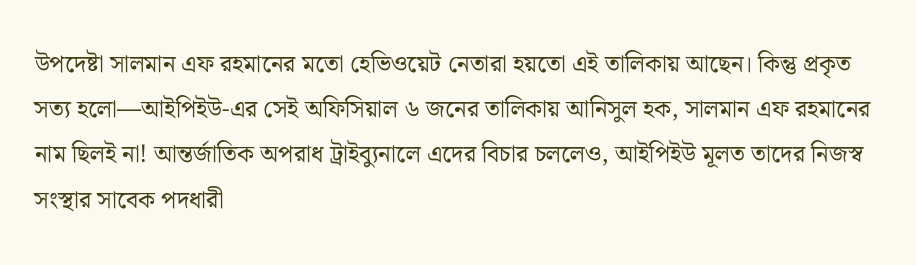উপদেষ্টা সালমান এফ রহমানের মতো হেভিওয়েট নেতারা হয়তো এই তালিকায় আছেন। কিন্তু প্রকৃত সত্য হলো—আইপিইউ-এর সেই অফিসিয়াল ৬ জনের তালিকায় আনিসুল হক, সালমান এফ রহমানের নাম ছিলই না! আন্তর্জাতিক অপরাধ ট্রাইব্যুনালে এদের বিচার চললেও, আইপিইউ মূলত তাদের নিজস্ব সংস্থার সাবেক পদধারী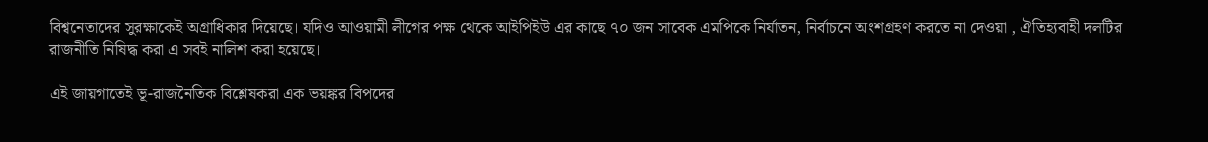বিশ্বনেতাদের সুরক্ষাকেই অগ্রাধিকার দিয়েছে। যদিও আওয়ামী লীগের পক্ষ থেকে আইপিইউ এর কাছে ৭০ জন সাবেক এমপিকে নির্যাতন, নির্বাচনে অংশগ্রহণ করতে না দেওয়া , ঐতিহ্যবাহী দলটির রাজনীতি নিষিদ্ধ করা এ সবই নালিশ করা হয়েছে।

এই জায়গাতেই ভূ-রাজনৈতিক বিশ্লেষকরা এক ভয়ঙ্কর বিপদের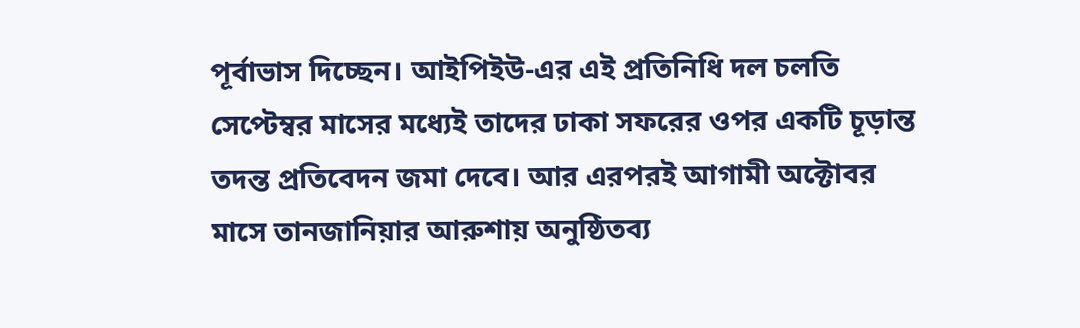পূর্বাভাস দিচ্ছেন। আইপিইউ-এর এই প্রতিনিধি দল চলতি সেপ্টেম্বর মাসের মধ্যেই তাদের ঢাকা সফরের ওপর একটি চূড়ান্ত তদন্ত প্রতিবেদন জমা দেবে। আর এরপরই আগামী অক্টোবর মাসে তানজানিয়ার আরুশায় অনুষ্ঠিতব্য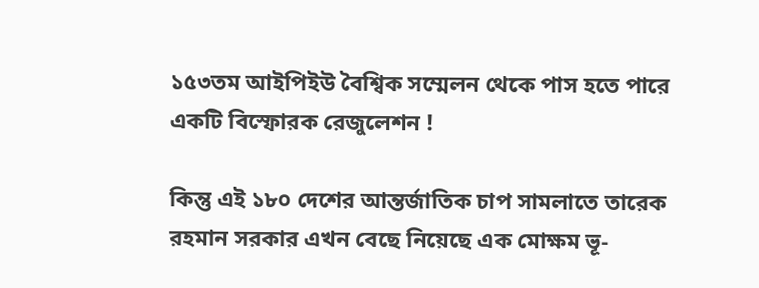১৫৩তম আইপিইউ বৈশ্বিক সম্মেলন থেকে পাস হতে পারে একটি বিস্ফোরক রেজুলেশন !

কিন্তু এই ১৮০ দেশের আন্তর্জাতিক চাপ সামলাতে তারেক রহমান সরকার এখন বেছে নিয়েছে এক মোক্ষম ভূ-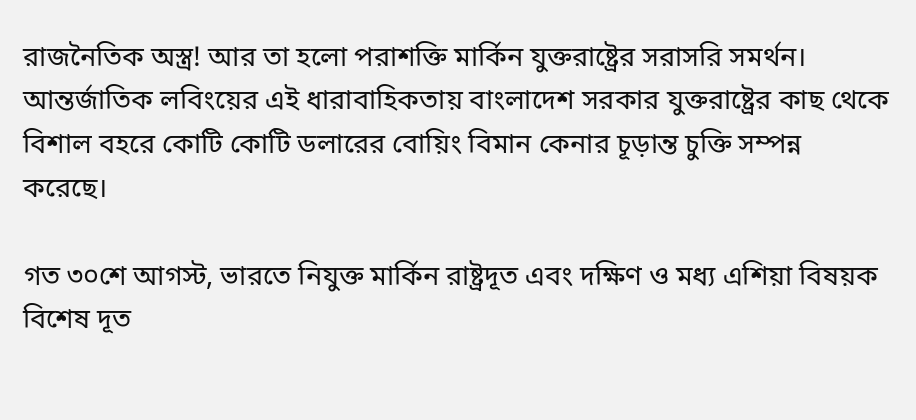রাজনৈতিক অস্ত্র! আর তা হলো পরাশক্তি মার্কিন যুক্তরাষ্ট্রের সরাসরি সমর্থন। আন্তর্জাতিক লবিংয়ের এই ধারাবাহিকতায় বাংলাদেশ সরকার যুক্তরাষ্ট্রের কাছ থেকে বিশাল বহরে কোটি কোটি ডলারের বোয়িং বিমান কেনার চূড়ান্ত চুক্তি সম্পন্ন করেছে।

গত ৩০শে আগস্ট, ভারতে নিযুক্ত মার্কিন রাষ্ট্রদূত এবং দক্ষিণ ও মধ্য এশিয়া বিষয়ক বিশেষ দূত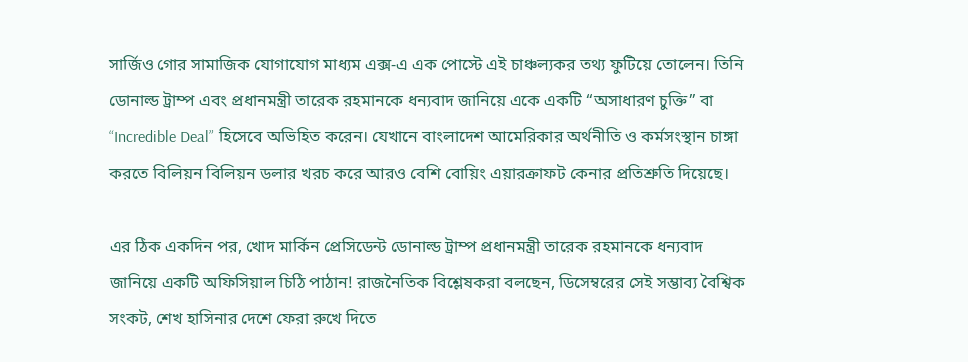সার্জিও গোর সামাজিক যোগাযোগ মাধ্যম এক্স-এ এক পোস্টে এই চাঞ্চল্যকর তথ্য ফুটিয়ে তোলেন। তিনি ডোনাল্ড ট্রাম্প এবং প্রধানমন্ত্রী তারেক রহমানকে ধন্যবাদ জানিয়ে একে একটি “অসাধারণ চুক্তি” বা “Incredible Deal” হিসেবে অভিহিত করেন। যেখানে বাংলাদেশ আমেরিকার অর্থনীতি ও কর্মসংস্থান চাঙ্গা করতে বিলিয়ন বিলিয়ন ডলার খরচ করে আরও বেশি বোয়িং এয়ারক্রাফট কেনার প্রতিশ্রুতি দিয়েছে।

এর ঠিক একদিন পর, খোদ মার্কিন প্রেসিডেন্ট ডোনাল্ড ট্রাম্প প্রধানমন্ত্রী তারেক রহমানকে ধন্যবাদ জানিয়ে একটি অফিসিয়াল চিঠি পাঠান! রাজনৈতিক বিশ্লেষকরা বলছেন, ডিসেম্বরের সেই সম্ভাব্য বৈশ্বিক সংকট, শেখ হাসিনার দেশে ফেরা রুখে দিতে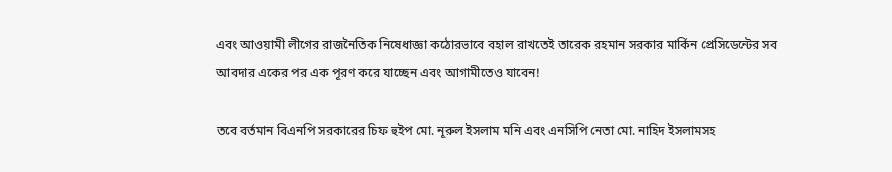এবং আওয়ামী লীগের রাজনৈতিক নিষেধাজ্ঞা কঠোরভাবে বহাল রাখতেই তারেক রহমান সরকার মার্কিন প্রেসিডেন্টের সব আবদার একের পর এক পূরণ করে যাচ্ছেন এবং আগামীতেও যাবেন!

তবে বর্তমান বিএনপি সরকারের চিফ হুইপ মো. নূরুল ইসলাম মনি এবং এনসিপি নেতা মো. নাহিদ ইসলামসহ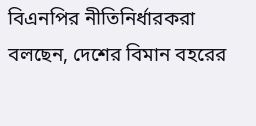বিএনপির নীতিনির্ধারকরা বলছেন, দেশের বিমান বহরের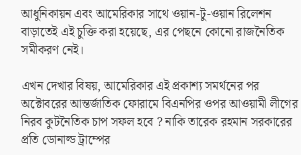আধুনিকায়ন এবং আমেরিকার সাথে ওয়ান-টু-ওয়ান রিলেশন বাড়াতেই এই চুক্তি করা হয়েছে, এর পেছনে কোনো রাজনৈতিক সমীকরণ নেই।

এখন দেখার বিষয়, আমেরিকার এই প্রকাশ্য সমর্থনের পর অক্টোবরের আন্তর্জাতিক ফোরামে বিএনপির ওপর আওয়ামী লীগের নিরব কুটনৈতিক চাপ সফল হবে ? নাকি তারেক রহমান সরকারের প্রতি ডোনাল্ড ট্রাম্পের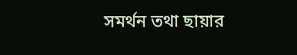সমর্থন তথা ছায়ার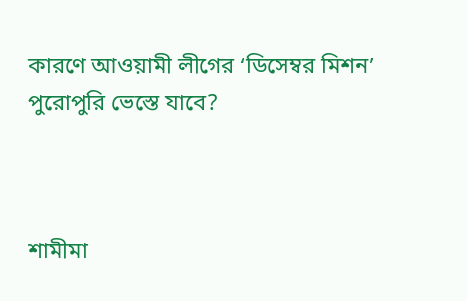কারণে আওয়ামী লীগের ‘ডিসেম্বর মিশন’ পুরোপুরি ভেস্তে যাবে?



শামীমা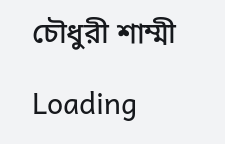চৌধুরী শাম্মী

Loading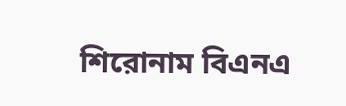শিরোনাম বিএনএ